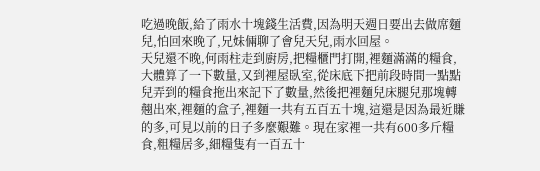吃過晚飯,給了雨水十塊錢生活費,因為明天週日要出去做席麵兒,怕回來晚了,兄妹倆聊了會兒天兒,雨水回屋。
天兒還不晚,何雨柱走到廚房,把糧櫃門打開,裡麵滿滿的糧食,大體算了一下數量,又到裡屋臥室,從床底下把前段時間一點點兒弄到的糧食拖出來記下了數量,然後把裡麵兒床腿兒那塊轉翹出來,裡麵的盒子,裡麵一共有五百五十塊,這還是因為最近賺的多,可見以前的日子多麼艱難。現在家裡一共有600多斤糧食,粗糧居多,細糧隻有一百五十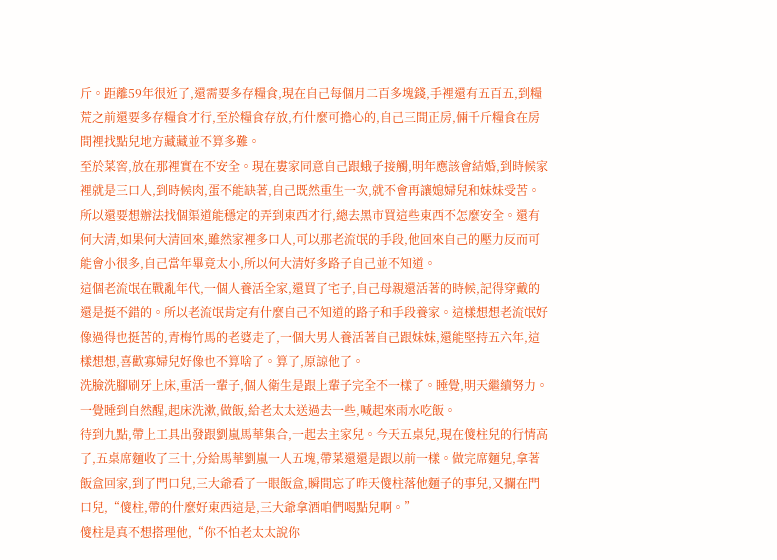斤。距離59年很近了,還需要多存糧食,現在自己每個月二百多塊錢,手裡還有五百五,到糧荒之前還要多存糧食才行,至於糧食存放,冇什麼可擔心的,自己三間正房,倆千斤糧食在房間裡找點兒地方藏藏並不算多難。
至於菜窖,放在那裡實在不安全。現在婁家同意自己跟蛾子接觸,明年應該會結婚,到時候家裡就是三口人,到時候肉,蛋不能缺著,自己既然重生一次,就不會再讓媳婦兒和妹妹受苦。
所以還要想辦法找個渠道能穩定的弄到東西才行,總去黑市買這些東西不怎麼安全。還有何大清,如果何大清回來,雖然家裡多口人,可以那老流氓的手段,他回來自己的壓力反而可能會小很多,自己當年畢竟太小,所以何大清好多路子自己並不知道。
這個老流氓在戰亂年代,一個人養活全家,還買了宅子,自己母親還活著的時候,記得穿戴的還是挺不錯的。所以老流氓肯定有什麼自己不知道的路子和手段養家。這樣想想老流氓好像過得也挺苦的,青梅竹馬的老婆走了,一個大男人養活著自己跟妹妹,還能堅持五六年,這樣想想,喜歡寡婦兒好像也不算啥了。算了,原諒他了。
洗臉洗腳刷牙上床,重活一輩子,個人衛生是跟上輩子完全不一樣了。睡覺,明天繼續努力。一覺睡到自然醒,起床洗漱,做飯,給老太太送過去一些,喊起來雨水吃飯。
待到九點,帶上工具出發跟劉嵐馬華集合,一起去主家兒。今天五桌兒,現在傻柱兒的行情高了,五桌席麵收了三十,分給馬華劉嵐一人五塊,帶菜還還是跟以前一樣。做完席麵兒,拿著飯盒回家,到了門口兒,三大爺看了一眼飯盒,瞬間忘了昨天傻柱落他麵子的事兒,又攔在門口兒,“傻柱,帶的什麼好東西這是,三大爺拿酒咱們喝點兒啊。”
傻柱是真不想搭理他,“你不怕老太太說你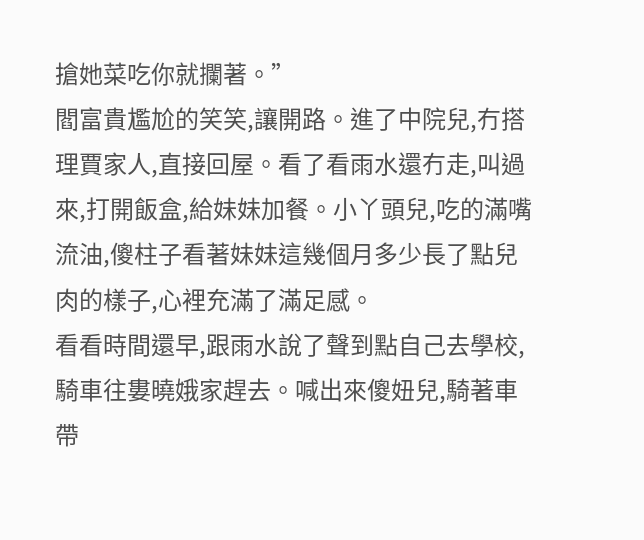搶她菜吃你就攔著。”
閻富貴尷尬的笑笑,讓開路。進了中院兒,冇搭理賈家人,直接回屋。看了看雨水還冇走,叫過來,打開飯盒,給妹妹加餐。小丫頭兒,吃的滿嘴流油,傻柱子看著妹妹這幾個月多少長了點兒肉的樣子,心裡充滿了滿足感。
看看時間還早,跟雨水說了聲到點自己去學校,騎車往婁曉娥家趕去。喊出來傻妞兒,騎著車帶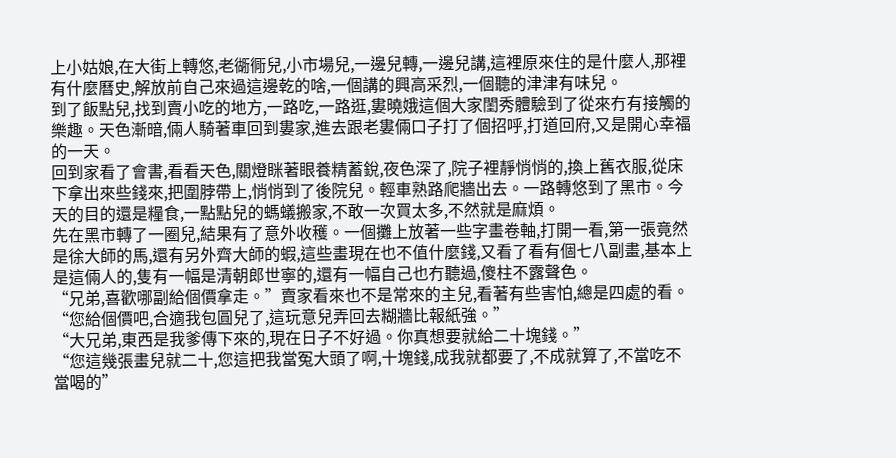上小姑娘,在大街上轉悠,老衚衕兒,小市場兒,一邊兒轉,一邊兒講,這裡原來住的是什麼人,那裡有什麼曆史,解放前自己來過這邊乾的啥,一個講的興高采烈,一個聽的津津有味兒。
到了飯點兒,找到賣小吃的地方,一路吃,一路逛,婁曉娥這個大家閨秀體驗到了從來冇有接觸的樂趣。天色漸暗,倆人騎著車回到婁家,進去跟老婁倆口子打了個招呼,打道回府,又是開心幸福的一天。
回到家看了會書,看看天色,關燈眯著眼養精蓄銳,夜色深了,院子裡靜悄悄的,換上舊衣服,從床下拿出來些錢來,把圍脖帶上,悄悄到了後院兒。輕車熟路爬牆出去。一路轉悠到了黑市。今天的目的還是糧食,一點點兒的螞蟻搬家,不敢一次買太多,不然就是麻煩。
先在黑市轉了一圈兒,結果有了意外收穫。一個攤上放著一些字畫卷軸,打開一看,第一張竟然是徐大師的馬,還有另外齊大師的蝦,這些畫現在也不值什麼錢,又看了看有個七八副畫,基本上是這倆人的,隻有一幅是清朝郎世寧的,還有一幅自己也冇聽過,傻柱不露聲色。
“兄弟,喜歡哪副給個價拿走。”賣家看來也不是常來的主兒,看著有些害怕,總是四處的看。
“您給個價吧,合適我包圓兒了,這玩意兒弄回去糊牆比報紙強。”
“大兄弟,東西是我爹傳下來的,現在日子不好過。你真想要就給二十塊錢。”
“您這幾張畫兒就二十,您這把我當冤大頭了啊,十塊錢,成我就都要了,不成就算了,不當吃不當喝的”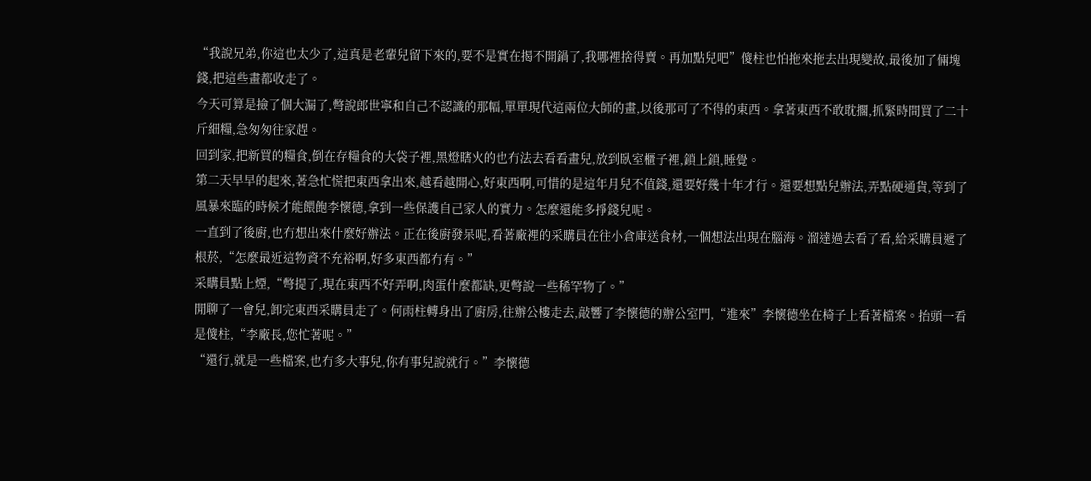“我說兄弟,你這也太少了,這真是老輩兒留下來的,要不是實在揭不開鍋了,我哪裡捨得賣。再加點兒吧”傻柱也怕拖來拖去出現變故,最後加了倆塊錢,把這些畫都收走了。
今天可算是撿了個大漏了,彆說郎世寧和自己不認識的那幅,單單現代這兩位大師的畫,以後那可了不得的東西。拿著東西不敢耽擱,抓緊時間買了二十斤細糧,急匆匆往家趕。
回到家,把新買的糧食,倒在存糧食的大袋子裡,黑燈瞎火的也冇法去看看畫兒,放到臥室櫃子裡,鎖上鎖,睡覺。
第二天早早的起來,著急忙慌把東西拿出來,越看越開心,好東西啊,可惜的是這年月兒不值錢,還要好幾十年才行。還要想點兒辦法,弄點硬通貨,等到了風暴來臨的時候才能餵飽李懷德,拿到一些保護自己家人的實力。怎麼還能多掙錢兒呢。
一直到了後廚,也冇想出來什麼好辦法。正在後廚發呆呢,看著廠裡的采購員在往小倉庫送食材,一個想法出現在腦海。溜達過去看了看,給采購員遞了根菸,“怎麼最近這物資不充裕啊,好多東西都冇有。”
采購員點上煙,“彆提了,現在東西不好弄啊,肉蛋什麼都缺,更彆說一些稀罕物了。”
閒聊了一會兒,卸完東西采購員走了。何雨柱轉身出了廚房,往辦公樓走去,敲響了李懷德的辦公室門,“進來”李懷德坐在椅子上看著檔案。抬頭一看是傻柱,“李廠長,您忙著呢。”
“還行,就是一些檔案,也冇多大事兒,你有事兒說就行。”李懷德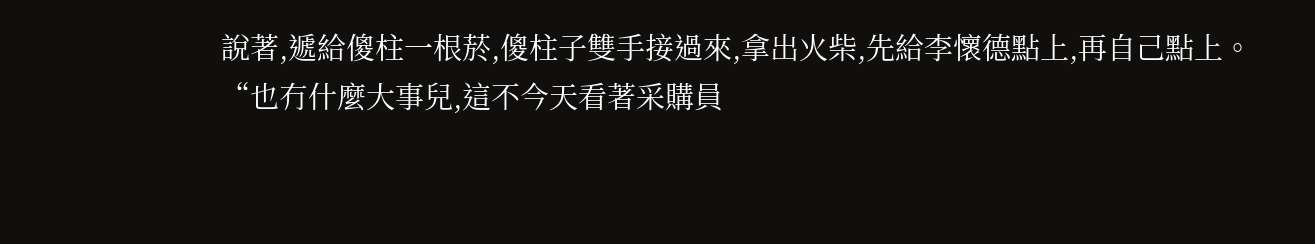說著,遞給傻柱一根菸,傻柱子雙手接過來,拿出火柴,先給李懷德點上,再自己點上。
“也冇什麼大事兒,這不今天看著采購員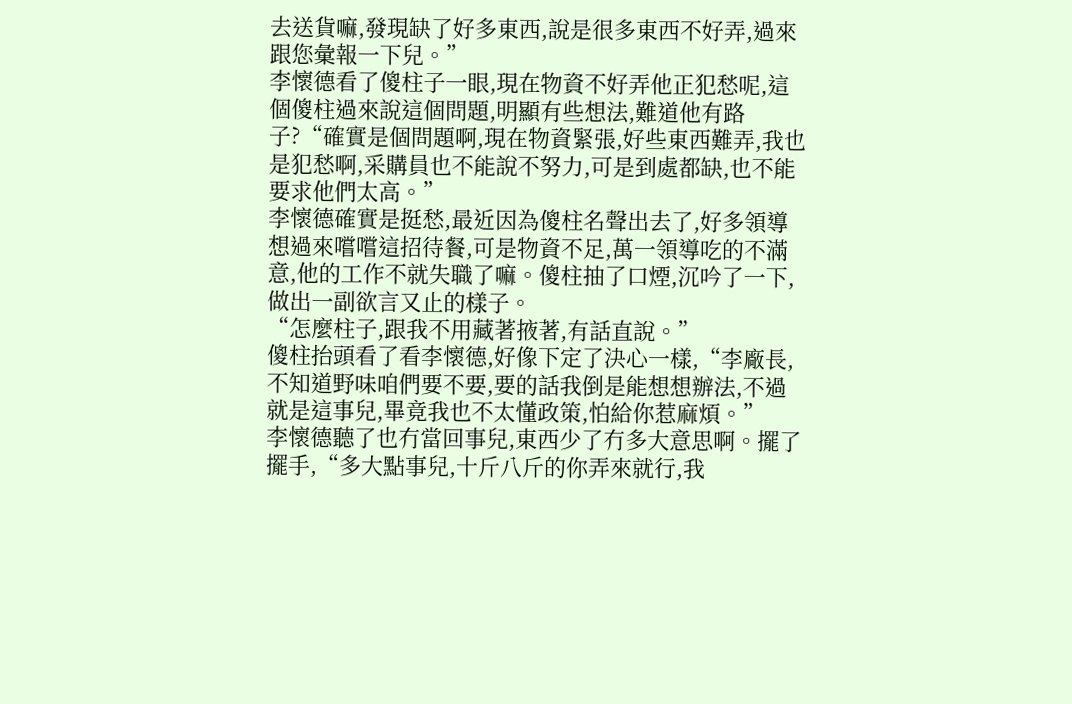去送貨嘛,發現缺了好多東西,說是很多東西不好弄,過來跟您彙報一下兒。”
李懷德看了傻柱子一眼,現在物資不好弄他正犯愁呢,這個傻柱過來說這個問題,明顯有些想法,難道他有路子?“確實是個問題啊,現在物資緊張,好些東西難弄,我也是犯愁啊,采購員也不能說不努力,可是到處都缺,也不能要求他們太高。”
李懷德確實是挺愁,最近因為傻柱名聲出去了,好多領導想過來嚐嚐這招待餐,可是物資不足,萬一領導吃的不滿意,他的工作不就失職了嘛。傻柱抽了口煙,沉吟了一下,做出一副欲言又止的樣子。
“怎麼柱子,跟我不用藏著掖著,有話直說。”
傻柱抬頭看了看李懷德,好像下定了決心一樣,“李廠長,不知道野味咱們要不要,要的話我倒是能想想辦法,不過就是這事兒,畢竟我也不太懂政策,怕給你惹麻煩。”
李懷德聽了也冇當回事兒,東西少了冇多大意思啊。擺了擺手,“多大點事兒,十斤八斤的你弄來就行,我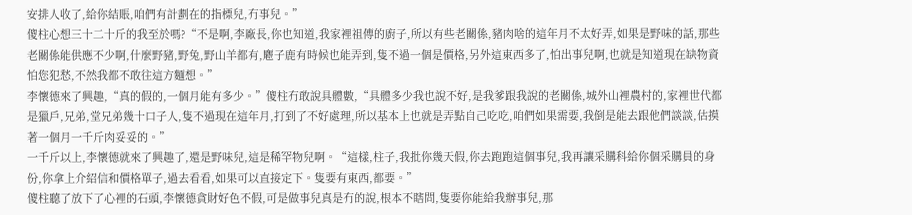安排人收了,給你結賬,咱們有計劃在的指標兒,冇事兒。”
傻柱心想三十二十斤的我至於嗎?“不是啊,李廠長,你也知道,我家裡祖傳的廚子,所以有些老關係,豬肉啥的這年月不太好弄,如果是野味的話,那些老關係能供應不少啊,什麼野豬,野兔,野山羊都有,麅子鹿有時候也能弄到,隻不過一個是價格,另外這東西多了,怕出事兒啊,也就是知道現在缺物資怕您犯愁,不然我都不敢往這方麵想。”
李懷德來了興趣,“真的假的,一個月能有多少。”傻柱冇敢說具體數,“具體多少我也說不好,是我爹跟我說的老關係,城外山裡農村的,家裡世代都是獵戶,兄弟,堂兄弟幾十口子人,隻不過現在這年月,打到了不好處理,所以基本上也就是弄點自己吃吃,咱們如果需要,我倒是能去跟他們談談,估摸著一個月一千斤肉妥妥的。”
一千斤以上,李懷德就來了興趣了,還是野味兒,這是稀罕物兒啊。“這樣,柱子,我批你幾天假,你去跑跑這個事兒,我再讓采購科給你個采購員的身份,你拿上介紹信和價格單子,過去看看,如果可以直接定下。隻要有東西,都要。”
傻柱聽了放下了心裡的石頭,李懷德貪財好色不假,可是做事兒真是冇的說,根本不瞎問,隻要你能給我辦事兒,那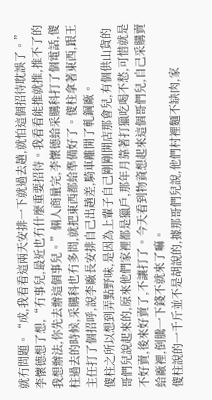就冇問題。“成,我看看這兩天安排一下就過去趟,就怕這個招待耽誤了。”
李懷德想了想,“冇事兒,最近也冇什麼重要招待。我看看能推就推,推不了的我想辦法,你先去辦這個事兒。”倆人商量完,李懷德給采購科打了個電話,傻柱過去的時候,采購科也冇多問,就把東西都給準備好了。傻柱拿著東西,跟王主任打了個招呼,說李廠長安排自己出趟差,騎車離開了軋鋼廠。
傻柱之所以想到弄點野味,是因為上輩子自己剛剛開店那會兒,有個供山貨的哥們兒說起來的,原來他們家裡都是獵戶,那年月靠著打獵吃喝不愁,可惜就是不好賣,後來好賣了,不讓打了。今天看到物資想起來這個哥們兒,自己采購賣給廠裡,倒騰一下錢不就來了嘛。
傻柱說的一千斤並不是胡說的,據那哥們兒說,他們村裡麵不缺肉,家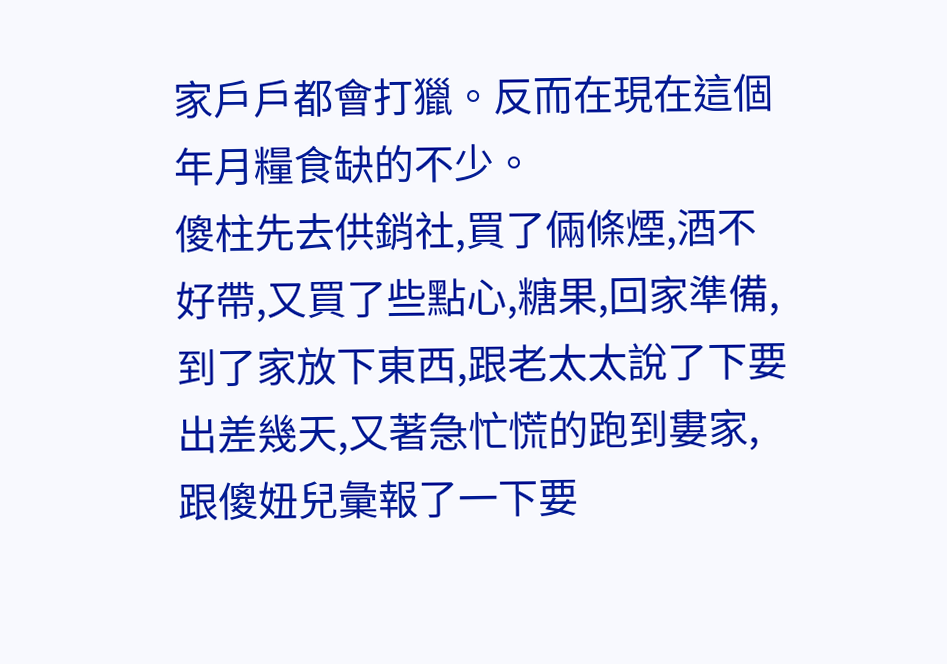家戶戶都會打獵。反而在現在這個年月糧食缺的不少。
傻柱先去供銷社,買了倆條煙,酒不好帶,又買了些點心,糖果,回家準備,到了家放下東西,跟老太太說了下要出差幾天,又著急忙慌的跑到婁家,跟傻妞兒彙報了一下要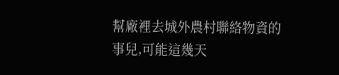幫廠裡去城外農村聯絡物資的事兒,可能這幾天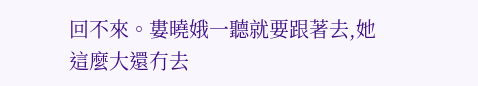回不來。婁曉娥一聽就要跟著去,她這麼大還冇去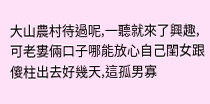大山農村待過呢,一聽就來了興趣,可老婁倆口子哪能放心自己閨女跟傻柱出去好幾天,這孤男寡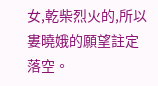女,乾柴烈火的,所以婁曉娥的願望註定落空。